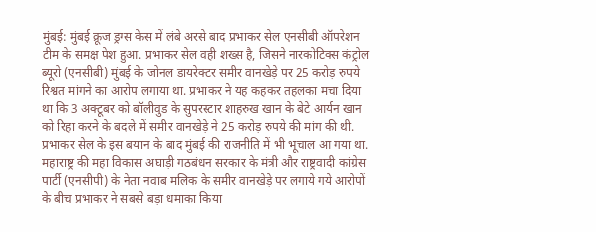मुंबई: मुंबई क्रूज ड्रग्स केस में लंबे अरसे बाद प्रभाकर सेल एनसीबी ऑपरेशन टीम के समक्ष पेश हुआ. प्रभाकर सेल वही शख्स है, जिसने नारकोटिक्स कंट्रोल ब्यूरो (एनसीबी) मुंबई के जोनल डायरेक्टर समीर वानखेड़े पर 25 करोड़ रुपये रिश्वत मांगने का आरोप लगाया था. प्रभाकर ने यह कहकर तहलका मचा दिया था कि 3 अक्टूबर को बॉलीवुड के सुपरस्टार शाहरुख खान के बेटे आर्यन खान को रिहा करने के बदले में समीर वानखेड़े ने 25 करोड़ रुपये की मांग की थी.
प्रभाकर सेल के इस बयान के बाद मुंबई की राजनीति में भी भूचाल आ गया था. महाराष्ट्र की महा विकास अघाड़ी गठबंधन सरकार के मंत्री और राष्ट्रवादी कांग्रेस पार्टी (एनसीपी) के नेता नवाब मलिक के समीर वानखेड़े पर लगाये गये आरोपों के बीच प्रभाकर ने सबसे बड़ा धमाका किया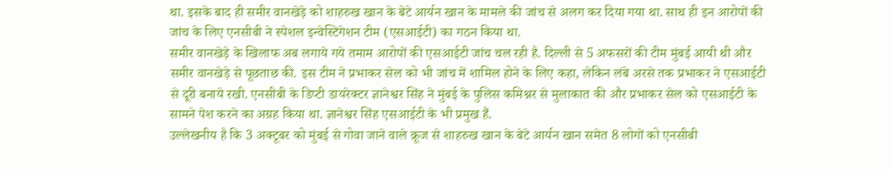था. इसके बाद ही समीर वानखेड़े को शाहरुख खान के बेटे आर्यन खान के मामले की जांच से अलग कर दिया गया था. साथ ही इन आरोपों की जांच के लिए एनसीबी ने स्पेशल इन्वेस्टिगेशन टीम (एसआईटी) का गठन किया था.
समीर वानखेड़े के खिलाफ अब लगाये गये तमाम आरोपों की एसआईटी जांच चल रही है. दिल्ली से 5 अफसरों की टीम मुंबई आयी थी और समीर वानखेड़े से पूछताछ की. इस टीम ने प्रभाकर सेल को भी जांच में शामिल होने के लिए कहा, लेकिन लंबे अरसे तक प्रभाकर ने एसआईटी से दूरी बनाये रखी. एनसीबी के डिप्टी डायरेक्टर ज्ञानेश्वर सिंह ने मुंबई के पुलिस कमिश्नर से मुलाकात की और प्रभाकर सेल को एसआईटी के सामने पेश करने का अग्रह किया था. ज्ञानेश्वर सिंह एसआईटी के भी प्रमुख हैं.
उल्लेखनीय है कि 3 अक्टूबर को मुंबई से गोवा जाने वाले क्रूज से शाहरुख खान के बेटे आर्यन खान समेत 8 लोगों को एनसीबी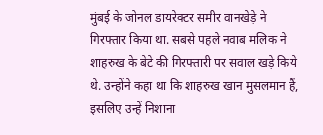मुंबई के जोनल डायरेक्टर समीर वानखेड़े ने गिरफ्तार किया था. सबसे पहले नवाब मलिक ने शाहरुख के बेटे की गिरफ्तारी पर सवाल खड़े किये थे. उन्होंने कहा था कि शाहरुख खान मुसलमान हैं, इसलिए उन्हें निशाना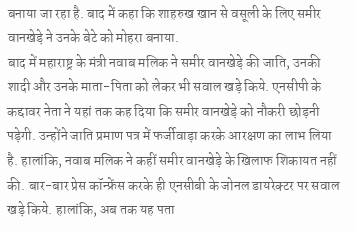बनाया जा रहा है. बाद में कहा कि शाहरुख खान से वसूली के लिए समीर वानखेड़े ने उनके बेटे को मोहरा बनाया.
बाद में महाराष्ट्र के मंत्री नवाब मलिक ने समीर वानखेड़े की जाति, उनकी शादी और उनके माता-पिता को लेकर भी सवाल खड़े किये. एनसीपी के कद्दावर नेता ने यहां तक कह दिया कि समीर वानखेड़े को नौकरी छोड़नी पड़ेगी. उन्होंने जाति प्रमाण पत्र में फर्जीवाड़ा करके आरक्षण का लाभ लिया है. हालांकि, नवाब मलिक ने कहीं समीर वानखेड़े के खिलाफ शिकायत नहीं की. बार-बार प्रेस कॉन्फ्रेंस करके ही एनसीबी के जोनल डायरेक्टर पर सवाल खड़े किये. हालांकि, अब तक यह पता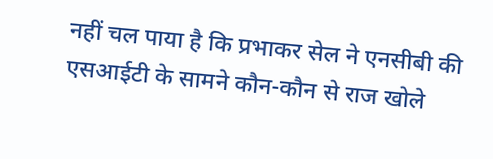नहीं चल पाया है कि प्रभाकर सेल ने एनसीबी की एसआईटी के सामने कौन-कौन से राज खोले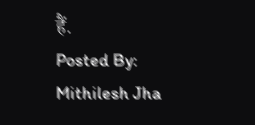हैं.
Posted By: Mithilesh Jha